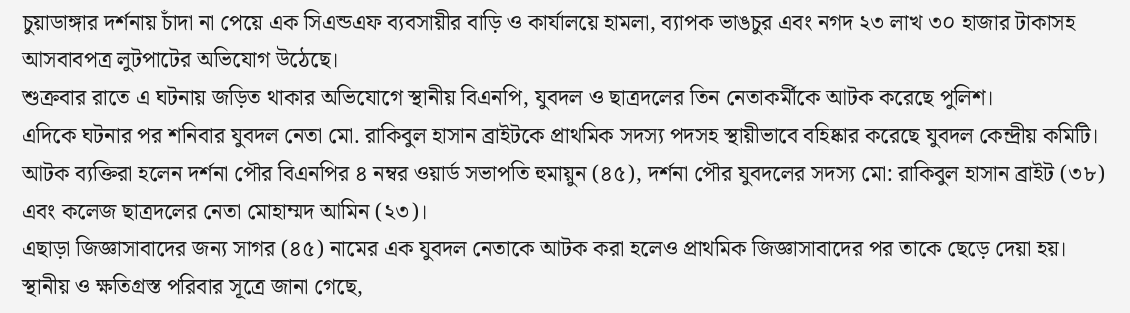চুয়াডাঙ্গার দর্শনায় চাঁদা না পেয়ে এক সিএন্ডএফ ব্যবসায়ীর বাড়ি ও কার্যালয়ে হামলা, ব্যাপক ভাঙচুর এবং নগদ ২৩ লাখ ৩০ হাজার টাকাসহ আসবাবপত্র লুটপাটের অভিযোগ উঠেছে।
শুক্রবার রাতে এ ঘটনায় জড়িত থাকার অভিযোগে স্থানীয় বিএনপি, যুবদল ও ছাত্রদলের তিন নেতাকর্মীকে আটক করেছে পুলিশ।
এদিকে ঘটনার পর শনিবার যুবদল নেতা মো. রাকিবুল হাসান ব্রাইটকে প্রাথমিক সদস্য পদসহ স্থায়ীভাবে বহিষ্কার করেছে যুবদল কেন্দ্রীয় কমিটি।
আটক ব্যক্তিরা হলেন দর্শনা পৌর বিএনপির ৪ নম্বর ওয়ার্ড সভাপতি হুমায়ুন (৪৫), দর্শনা পৌর যুবদলের সদস্য মো: রাকিবুল হাসান ব্রাইট (৩৮) এবং কলেজ ছাত্রদলের নেতা মোহাম্মদ আমিন (২৩)।
এছাড়া জিজ্ঞাসাবাদের জন্য সাগর (৪৫) নামের এক যুবদল নেতাকে আটক করা হলেও প্রাথমিক জিজ্ঞাসাবাদের পর তাকে ছেড়ে দেয়া হয়।
স্থানীয় ও ক্ষতিগ্রস্ত পরিবার সূত্রে জানা গেছে,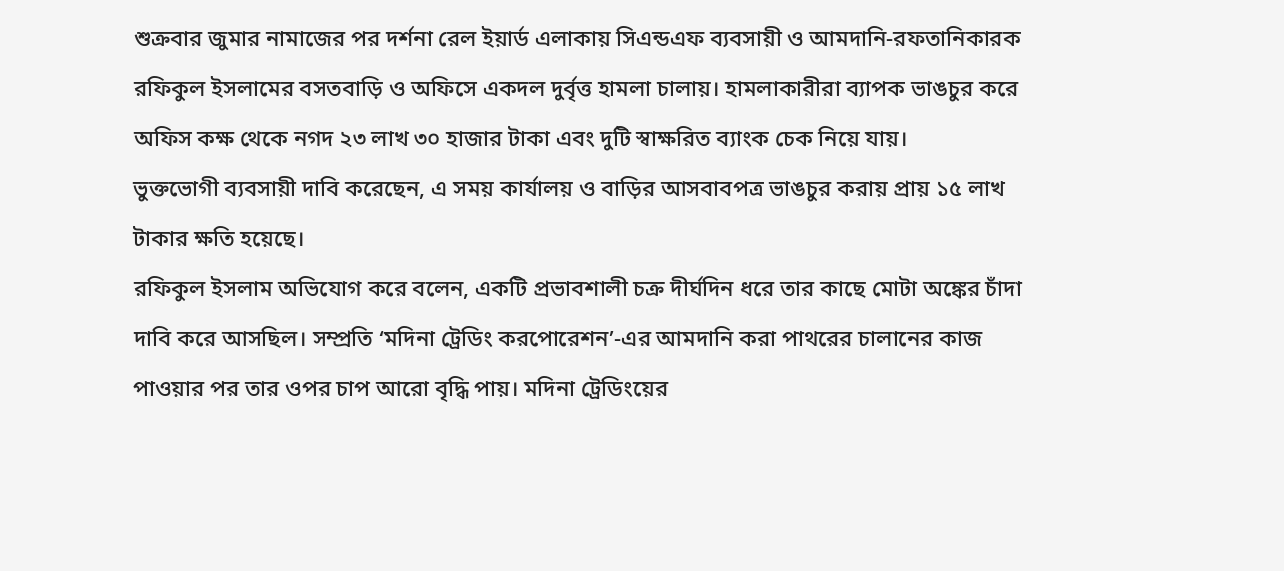শুক্রবার জুমার নামাজের পর দর্শনা রেল ইয়ার্ড এলাকায় সিএন্ডএফ ব্যবসায়ী ও আমদানি-রফতানিকারক রফিকুল ইসলামের বসতবাড়ি ও অফিসে একদল দুর্বৃত্ত হামলা চালায়। হামলাকারীরা ব্যাপক ভাঙচুর করে অফিস কক্ষ থেকে নগদ ২৩ লাখ ৩০ হাজার টাকা এবং দুটি স্বাক্ষরিত ব্যাংক চেক নিয়ে যায়।
ভুক্তভোগী ব্যবসায়ী দাবি করেছেন, এ সময় কার্যালয় ও বাড়ির আসবাবপত্র ভাঙচুর করায় প্রায় ১৫ লাখ টাকার ক্ষতি হয়েছে।
রফিকুল ইসলাম অভিযোগ করে বলেন, একটি প্রভাবশালী চক্র দীর্ঘদিন ধরে তার কাছে মোটা অঙ্কের চাঁদা দাবি করে আসছিল। সম্প্রতি ‘মদিনা ট্রেডিং করপোরেশন’-এর আমদানি করা পাথরের চালানের কাজ পাওয়ার পর তার ওপর চাপ আরো বৃদ্ধি পায়। মদিনা ট্রেডিংয়ের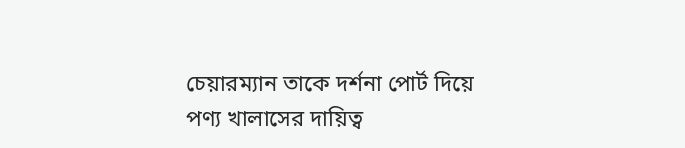চেয়ারম্যান তাকে দর্শনা পোর্ট দিয়ে পণ্য খালাসের দায়িত্ব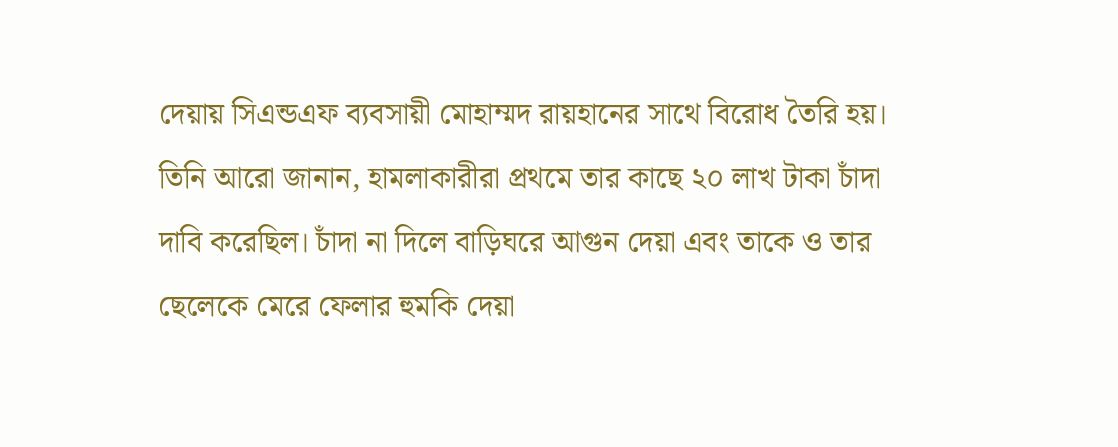দেয়ায় সিএন্ডএফ ব্যবসায়ী মোহাম্মদ রায়হানের সাথে বিরোধ তৈরি হয়।
তিনি আরো জানান, হামলাকারীরা প্রথমে তার কাছে ২০ লাখ টাকা চাঁদা দাবি করেছিল। চাঁদা না দিলে বাড়িঘরে আগুন দেয়া এবং তাকে ও তার ছেলেকে মেরে ফেলার হুমকি দেয়া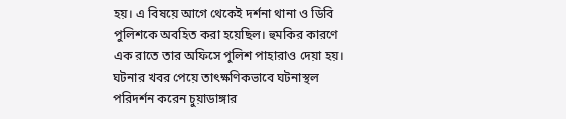হয়। এ বিষয়ে আগে থেকেই দর্শনা থানা ও ডিবি পুলিশকে অবহিত করা হয়েছিল। হুমকির কারণে এক রাতে তার অফিসে পুলিশ পাহারাও দেয়া হয়।
ঘটনার খবর পেয়ে তাৎক্ষণিকভাবে ঘটনাস্থল পরিদর্শন করেন চুয়াডাঙ্গার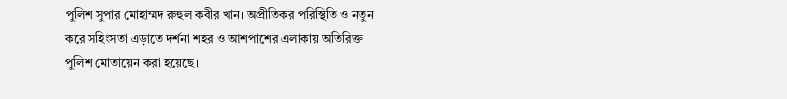পুলিশ সুপার মোহাম্মদ রুহুল কবীর খান। অপ্রীতিকর পরিস্থিতি ও নতুন করে সহিংসতা এড়াতে দর্শনা শহর ও আশপাশের এলাকায় অতিরিক্ত পুলিশ মোতায়েন করা হয়েছে।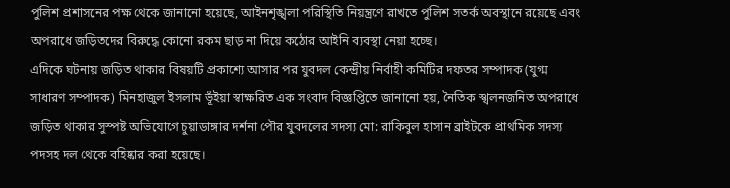পুলিশ প্রশাসনের পক্ষ থেকে জানানো হয়েছে, আইনশৃঙ্খলা পরিস্থিতি নিয়ন্ত্রণে রাখতে পুলিশ সতর্ক অবস্থানে রয়েছে এবং অপরাধে জড়িতদের বিরুদ্ধে কোনো রকম ছাড় না দিয়ে কঠোর আইনি ব্যবস্থা নেয়া হচ্ছে।
এদিকে ঘটনায় জড়িত থাকার বিষয়টি প্রকাশ্যে আসার পর যুবদল কেন্দ্রীয় নির্বাহী কমিটির দফতর সম্পাদক (যুগ্ম সাধারণ সম্পাদক) মিনহাজুল ইসলাম ভূঁইয়া স্বাক্ষরিত এক সংবাদ বিজ্ঞপ্তিতে জানানো হয়, নৈতিক স্খলনজনিত অপরাধে জড়িত থাকার সুস্পষ্ট অভিযোগে চুয়াডাঙ্গার দর্শনা পৌর যুবদলের সদস্য মো: রাকিবুল হাসান ব্রাইটকে প্রাথমিক সদস্য পদসহ দল থেকে বহিষ্কার করা হয়েছে।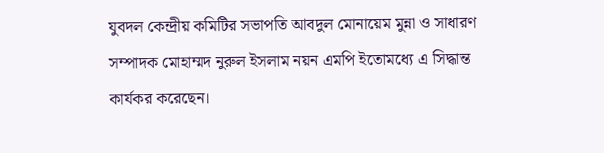যুবদল কেন্দ্রীয় কমিটির সভাপতি আবদুল মোনায়েম মুন্না ও সাধারণ সম্পাদক মোহাম্মদ নুরুল ইসলাম নয়ন এমপি ইতোমধ্যে এ সিদ্ধান্ত কার্যকর করেছেন।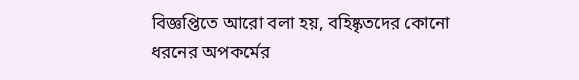বিজ্ঞপ্তিতে আরো বলা হয়, বহিষ্কৃতদের কোনো ধরনের অপকর্মের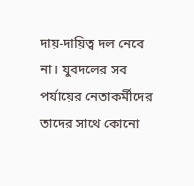দায়-দায়িত্ব দল নেবে না। যুবদলের সব পর্যায়ের নেতাকর্মীদের তাদের সাথে কোনো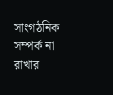সাংগঠনিক সম্পর্ক না রাখার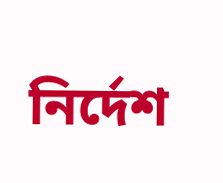নির্দেশ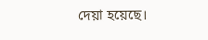দেয়া হয়েছে।